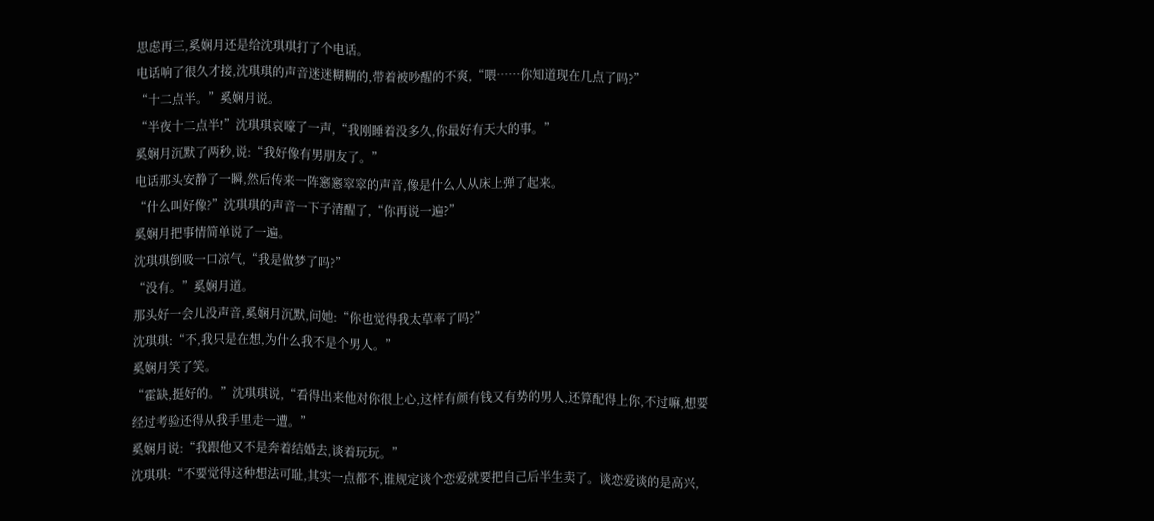思虑再三,奚娴月还是给沈琪琪打了个电话。
电话响了很久才接,沈琪琪的声音迷迷糊糊的,带着被吵醒的不爽,“喂……你知道现在几点了吗?”
“十二点半。”奚娴月说。
“半夜十二点半!”沈琪琪哀嚎了一声,“我刚睡着没多久,你最好有天大的事。”
奚娴月沉默了两秒,说:“我好像有男朋友了。”
电话那头安静了一瞬,然后传来一阵窸窸窣窣的声音,像是什么人从床上弹了起来。
“什么叫好像?”沈琪琪的声音一下子清醒了,“你再说一遍?”
奚娴月把事情简单说了一遍。
沈琪琪倒吸一口凉气,“我是做梦了吗?”
“没有。”奚娴月道。
那头好一会儿没声音,奚娴月沉默,问她:“你也觉得我太草率了吗?”
沈琪琪:“不,我只是在想,为什么我不是个男人。”
奚娴月笑了笑。
“霍缺,挺好的。”沈琪琪说,“看得出来他对你很上心,这样有颜有钱又有势的男人,还算配得上你,不过嘛,想要经过考验还得从我手里走一遭。”
奚娴月说:“我跟他又不是奔着结婚去,谈着玩玩。”
沈琪琪:“不要觉得这种想法可耻,其实一点都不,谁规定谈个恋爱就要把自己后半生卖了。谈恋爱谈的是高兴,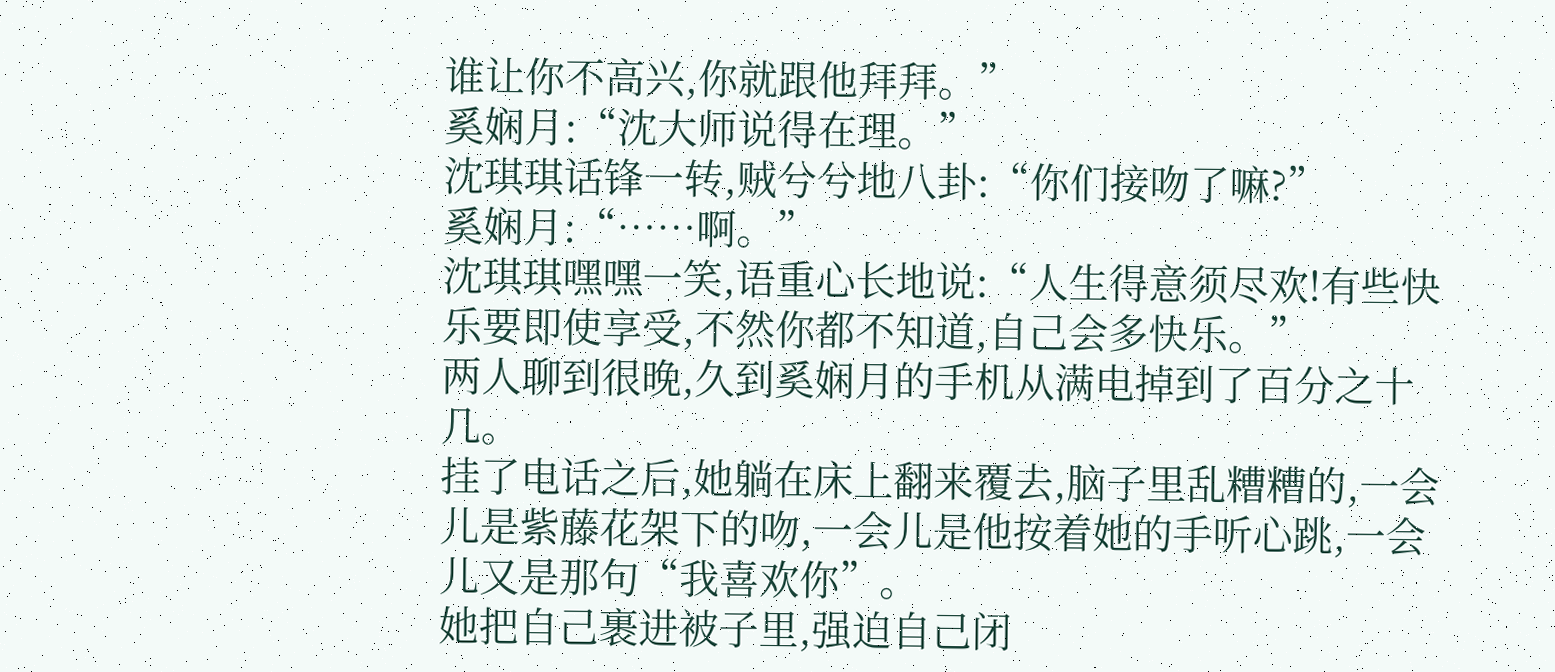谁让你不高兴,你就跟他拜拜。”
奚娴月:“沈大师说得在理。”
沈琪琪话锋一转,贼兮兮地八卦:“你们接吻了嘛?”
奚娴月:“……啊。”
沈琪琪嘿嘿一笑,语重心长地说:“人生得意须尽欢!有些快乐要即使享受,不然你都不知道,自己会多快乐。”
两人聊到很晚,久到奚娴月的手机从满电掉到了百分之十几。
挂了电话之后,她躺在床上翻来覆去,脑子里乱糟糟的,一会儿是紫藤花架下的吻,一会儿是他按着她的手听心跳,一会儿又是那句“我喜欢你”。
她把自己裹进被子里,强迫自己闭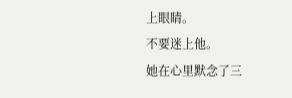上眼睛。
不要迷上他。
她在心里默念了三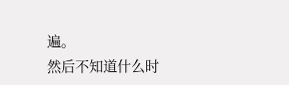遍。
然后不知道什么时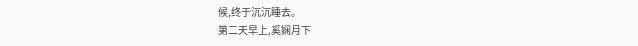候,终于沉沉睡去。
第二天早上,奚娴月下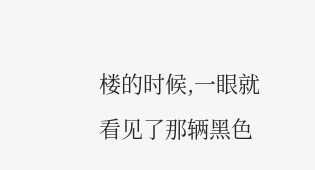楼的时候,一眼就看见了那辆黑色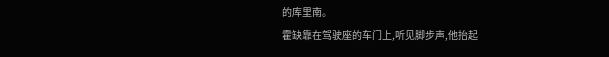的库里南。
霍缺靠在驾驶座的车门上,听见脚步声,他抬起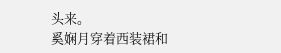头来。
奚娴月穿着西装裙和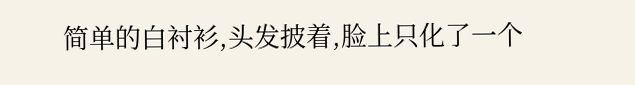简单的白衬衫,头发披着,脸上只化了一个